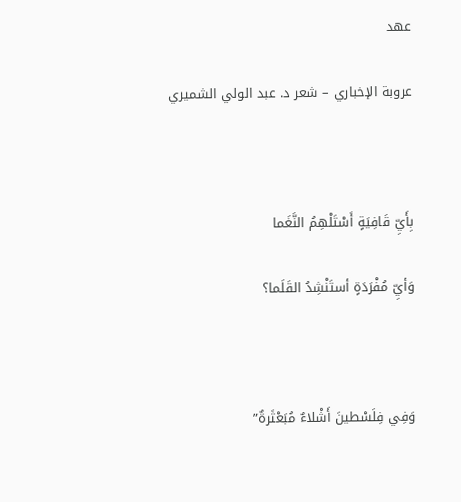عهد

عروبة الإخباري – شعر د. عبد الولي الشميري



بِأَيِّ قَافِيَةٍ أَسْتَلْهِمُ النَّغَما

وَأيِّ مُفْرَدَةٍ أستَنْشِدُ القَلَما؟



وَفِي فِلَسْطينَ أَشْلاءٌ مُبَعْثَرةٌ”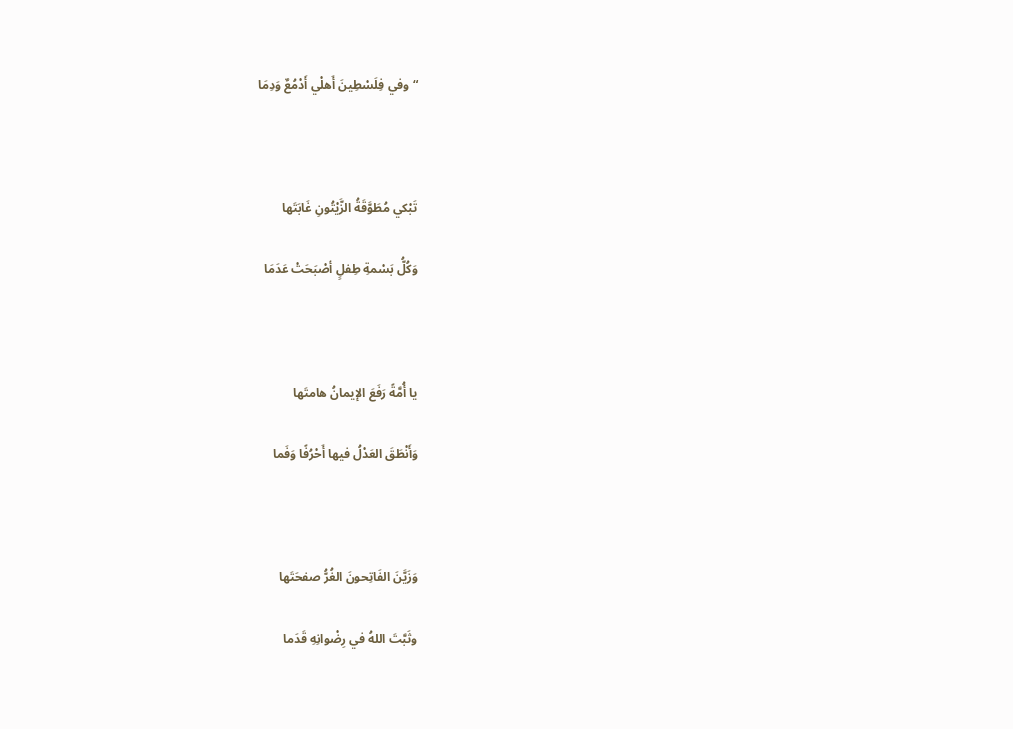“وفي فِلَسْطِينَ أَهلْي أَدْمُعٌ وَدِمَا



تَبْكي مُطَوَّقَةُ الزَّيْتُونِ غَابَتَها

وَكُلُّ بَسْمةِ طِفلٍ أصْبَحَتْ عَدَمَا



يا أُمَّةً رَفَعَ الإيمانُ هامتَها

وَأَنْطَقَ العَدْلُ فيها أَحْرُفًا وَفَما



وَزَيَّنَ الفَاتِحونَ الغُرُّ صفحَتَها

وثَبَّتَ اللهُ في رِضْوانِهِ قَدَما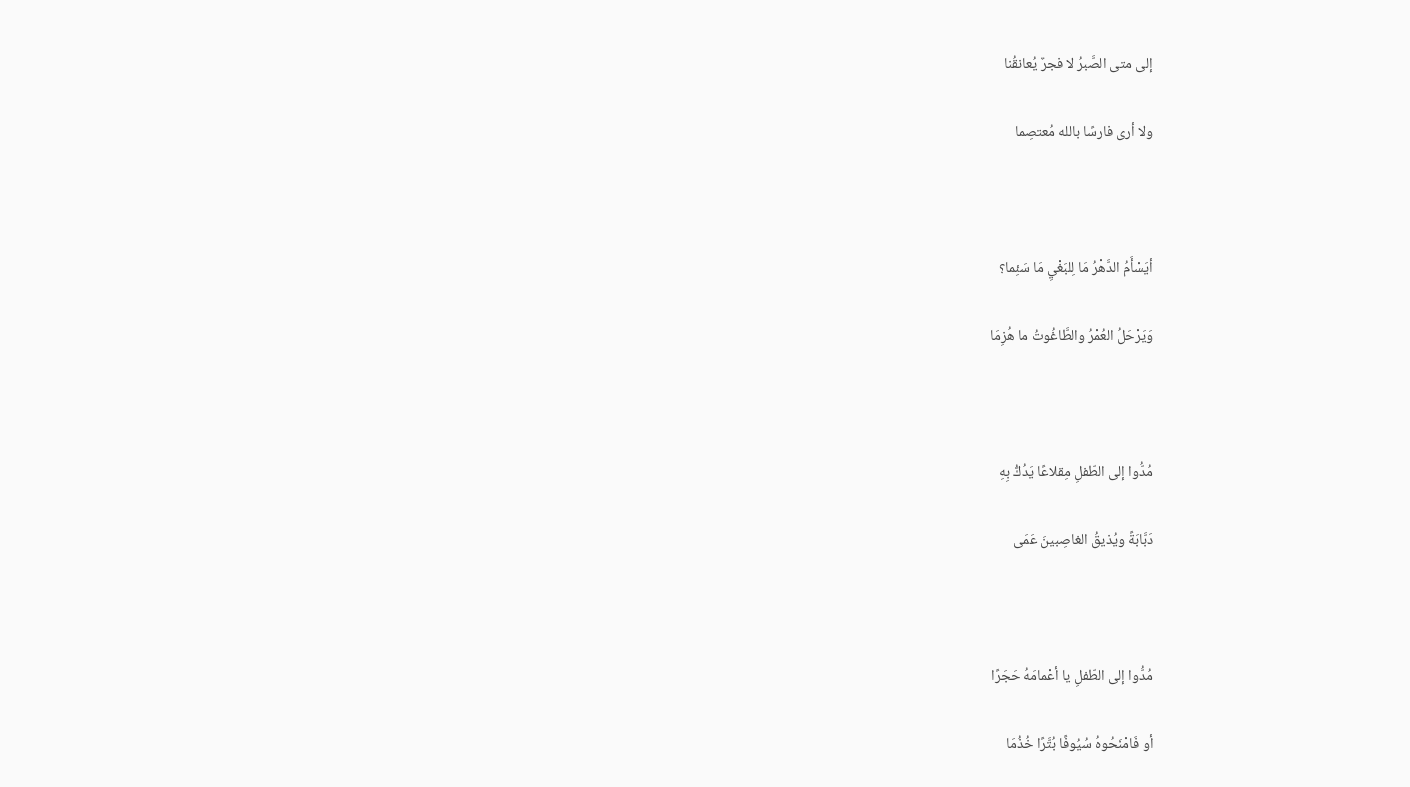إلى متى الصَّبرُ لا فجرٌ يُعانقُنا

ولا أرى فارسًا بالله مُعتصِما



أيَسْأَمُ الدَّهْرُ مَا لِلبَغْيِ مَا سَئِما؟

وَيَرْحَلُ العُمْرُ والطَّاغُوتُ ما هُزِمَا



مُدُّوا إلى الطّفلِ مِقلاعًا يَدُكُّ بِهِ

دَبَّابَةً ويُذيقُ الغاصِبينَ عَمَى



مُدُّوا إلى الطّفلِ يا أعْمامَهُ حَجَرًا

أو فَامْنَحُوهُ سُيُوفًا بُتَّرًا خُذُمَا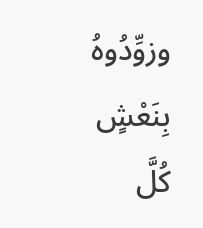وزوِّدُوهُ بِنَعْشٍ كُلَّ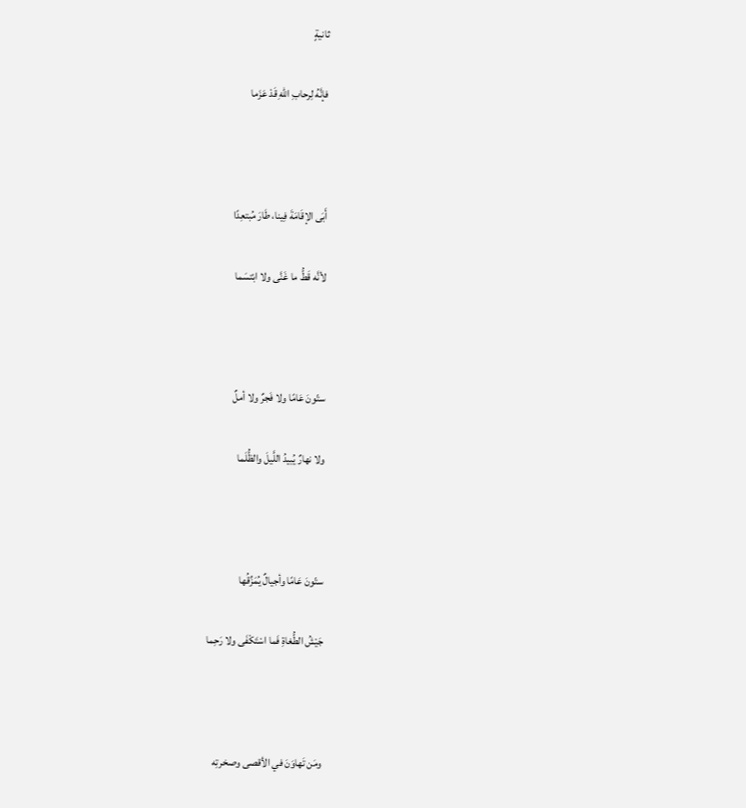ثانيةٍ

فإنَّهُ لِرحابِ اللهِ قَدْ عَزَما



أَبَى الإقَامَةَ فِينا، طَارَ مُبتعِدًا

لأنَّه قَطُّ ما غَنَّى ولا ابْتسَما



ستّونَ عَامًا ولا فَجرٌ ولا أملٌ

ولا نهارٌ يُبيدُ اللَّيلَ والظُّلَما



ستّونَ عَامًا وأجيالٌ يُمَزِّقُها

جَيْشُ الطُّغاةِ فَما اسْتَكْفَى ولا رَحِما



ومَن تَهاوَنَ في الأقصى وصخرتِه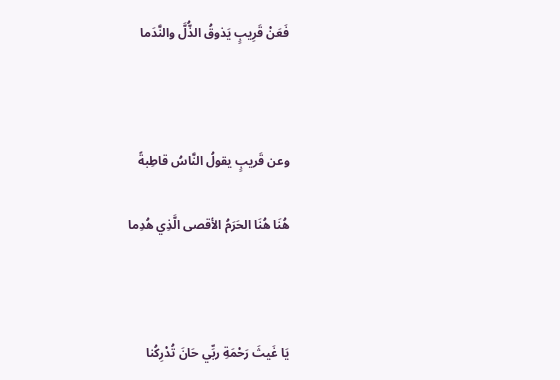فَعَنْ قَرِيبٍ يَذوقُ الذُّلَّ والنَّدَما



وعن قَريبٍ يقولُ النَّاسُ قاطِبةً

هُنَا هُنَا الحَرَمُ الأقصى الَّذِي هُدِما



يَا غَيثَ رَحْمَةِ ربِّي حَانَ تُدْرِكُنا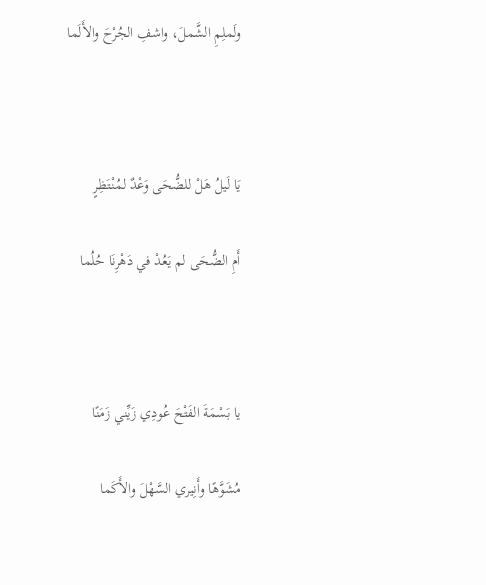ولَملِمِ الشَّملَ، واشفِ الجُرْحَ والأَلَما



يَا لَيلُ هَلْ للضُّحَى وَعْدٌ لمُنْتَظِرٍ

أَمِ الضُّحَى لم يَعُدْ في دَهْرِنَا حُلُما



يا بَسْمَةَ الفَتْحَ عُودِي زَيِّني زَمَنًا

مُشَوَّهًا وأَنِيري السَّهْلَ والأَكَما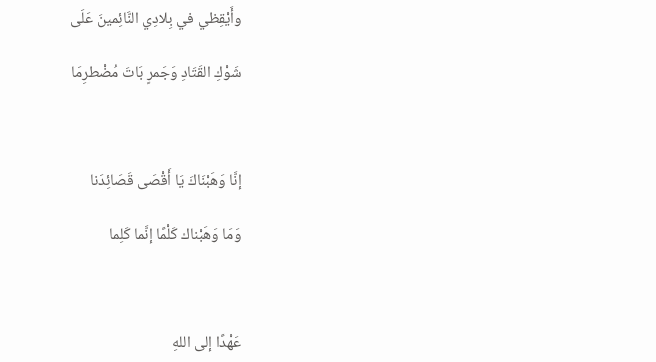وأَيْقِظي في بِلادِي النَّائِمينَ عَلَى

شَوْكِ القَتَادِ وَجَمرٍ بَاتَ مُضْطرِمَا



إنَّا وَهَبْنَاكَ يَا أَقْصَى قَصَائِدَنا

وَمَا وَهَبْناك كَلْمًا إنَّما كَلِما



عَهْدًا إلى اللهِ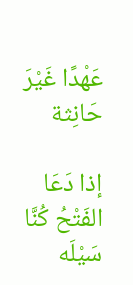عَهْدًا غَيْرَ حَانِثة

إذا دَعَا الفَتْحُ كُنَّا سَيْلَه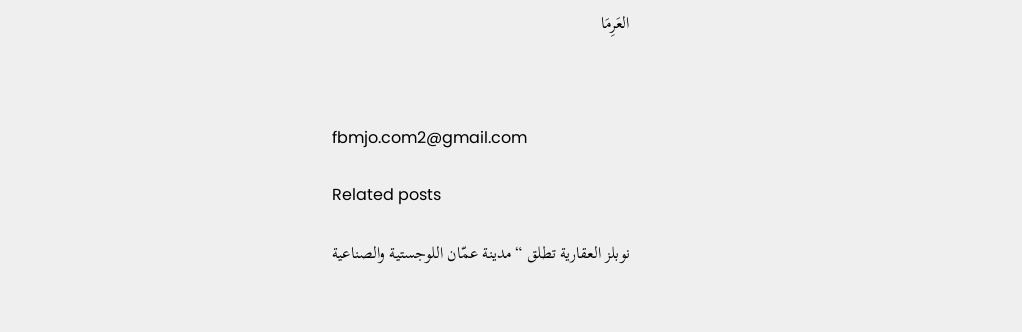العَرِمَا



fbmjo.com2@gmail.com

Related posts

نوبلز العقارية تطلق “مدينة عمّان اللوجستية والصناعية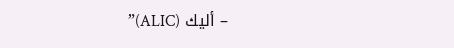– أليك (ALIC)”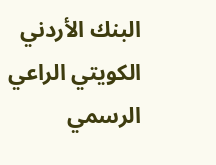البنك الأردني الكويتي الراعي الرسمي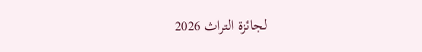لجائزة التراث 2026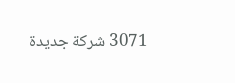3071 شركة جديدة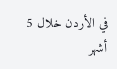في الأردن خلال 5 أشهر